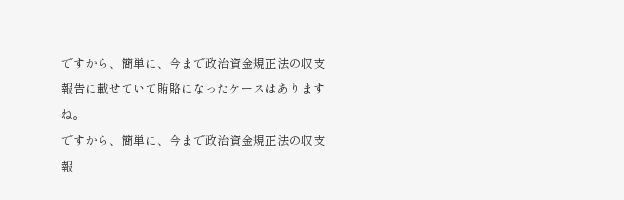ですから、簡単に、今まで政治資金規正法の収支報告に載せていて賄賂になったケースはありますね。
ですから、簡単に、今まで政治資金規正法の収支報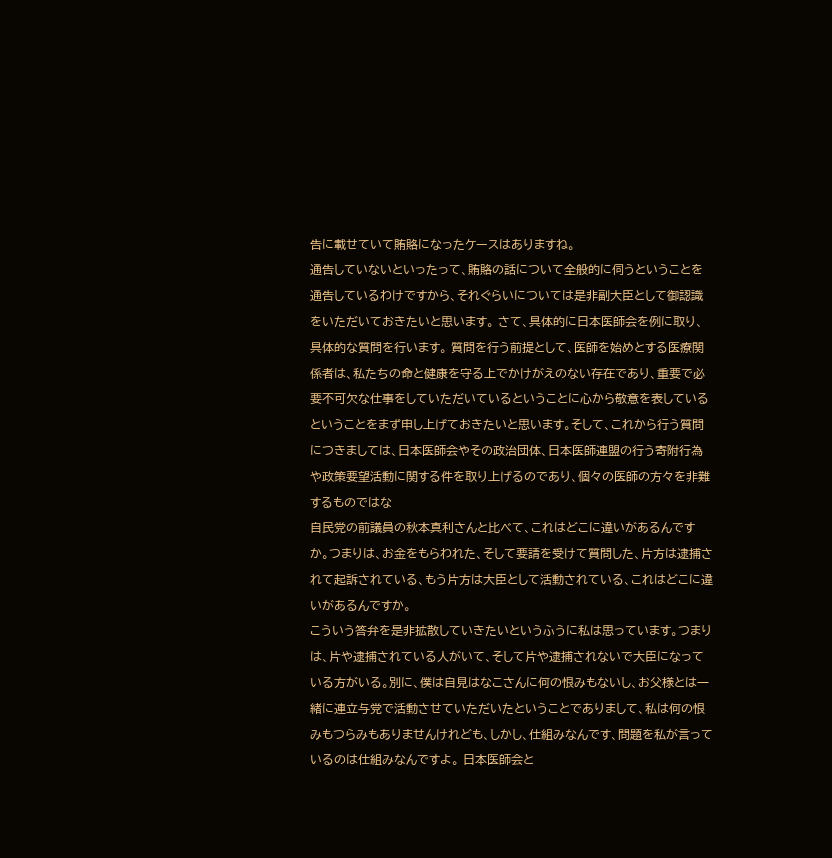告に載せていて賄賂になったケースはありますね。
通告していないといったって、賄賂の話について全般的に伺うということを通告しているわけですから、それぐらいについては是非副大臣として御認識をいただいておきたいと思います。 さて、具体的に日本医師会を例に取り、具体的な質問を行います。 質問を行う前提として、医師を始めとする医療関係者は、私たちの命と健康を守る上でかけがえのない存在であり、重要で必要不可欠な仕事をしていただいているということに心から敬意を表しているということをまず申し上げておきたいと思います。そして、これから行う質問につきましては、日本医師会やその政治団体、日本医師連盟の行う寄附行為や政策要望活動に関する件を取り上げるのであり、個々の医師の方々を非難するものではな
自民党の前議員の秋本真利さんと比べて、これはどこに違いがあるんですか。つまりは、お金をもらわれた、そして要請を受けて質問した、片方は逮捕されて起訴されている、もう片方は大臣として活動されている、これはどこに違いがあるんですか。
こういう答弁を是非拡散していきたいというふうに私は思っています。つまりは、片や逮捕されている人がいて、そして片や逮捕されないで大臣になっている方がいる。別に、僕は自見はなこさんに何の恨みもないし、お父様とは一緒に連立与党で活動させていただいたということでありまして、私は何の恨みもつらみもありませんけれども、しかし、仕組みなんです、問題を私が言っているのは仕組みなんですよ。 日本医師会と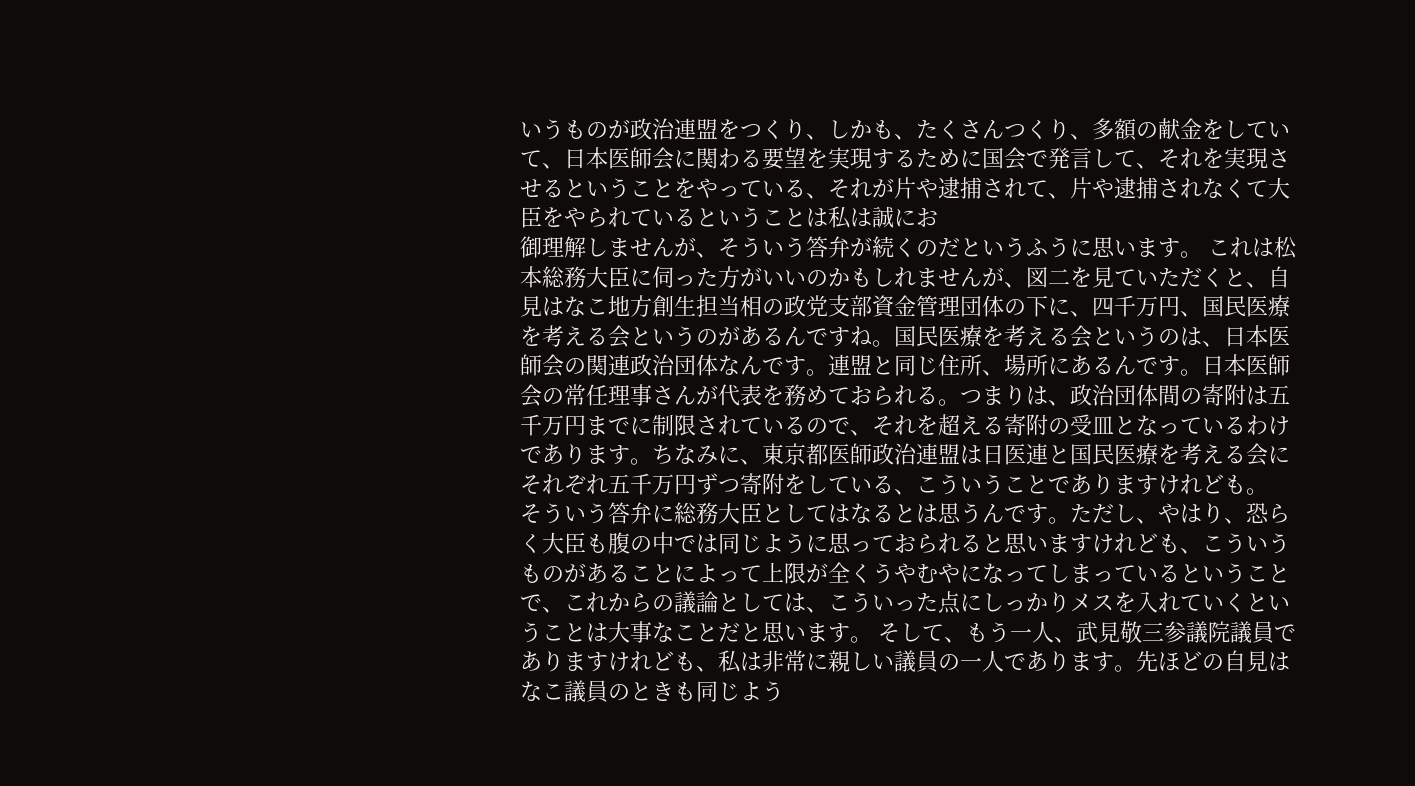いうものが政治連盟をつくり、しかも、たくさんつくり、多額の献金をしていて、日本医師会に関わる要望を実現するために国会で発言して、それを実現させるということをやっている、それが片や逮捕されて、片や逮捕されなくて大臣をやられているということは私は誠にお
御理解しませんが、そういう答弁が続くのだというふうに思います。 これは松本総務大臣に伺った方がいいのかもしれませんが、図二を見ていただくと、自見はなこ地方創生担当相の政党支部資金管理団体の下に、四千万円、国民医療を考える会というのがあるんですね。国民医療を考える会というのは、日本医師会の関連政治団体なんです。連盟と同じ住所、場所にあるんです。日本医師会の常任理事さんが代表を務めておられる。つまりは、政治団体間の寄附は五千万円までに制限されているので、それを超える寄附の受皿となっているわけであります。ちなみに、東京都医師政治連盟は日医連と国民医療を考える会にそれぞれ五千万円ずつ寄附をしている、こういうことでありますけれども。
そういう答弁に総務大臣としてはなるとは思うんです。ただし、やはり、恐らく大臣も腹の中では同じように思っておられると思いますけれども、こういうものがあることによって上限が全くうやむやになってしまっているということで、これからの議論としては、こういった点にしっかりメスを入れていくということは大事なことだと思います。 そして、もう一人、武見敬三参議院議員でありますけれども、私は非常に親しい議員の一人であります。先ほどの自見はなこ議員のときも同じよう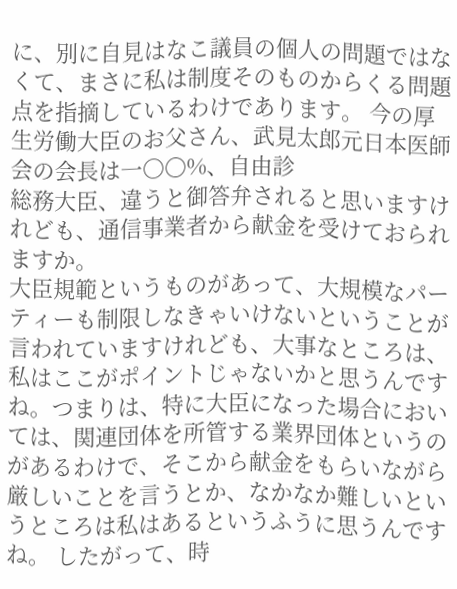に、別に自見はなこ議員の個人の問題ではなくて、まさに私は制度そのものからくる問題点を指摘しているわけであります。 今の厚生労働大臣のお父さん、武見太郎元日本医師会の会長は一〇〇%、自由診
総務大臣、違うと御答弁されると思いますけれども、通信事業者から献金を受けておられますか。
大臣規範というものがあって、大規模なパーティーも制限しなきゃいけないということが言われていますけれども、大事なところは、私はここがポイントじゃないかと思うんですね。つまりは、特に大臣になった場合においては、関連団体を所管する業界団体というのがあるわけで、そこから献金をもらいながら厳しいことを言うとか、なかなか難しいというところは私はあるというふうに思うんですね。 したがって、時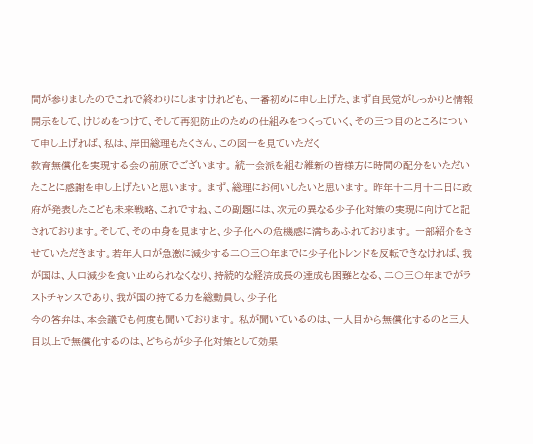間が参りましたのでこれで終わりにしますけれども、一番初めに申し上げた、まず自民党がしっかりと情報開示をして、けじめをつけて、そして再犯防止のための仕組みをつくっていく、その三つ目のところについて申し上げれば、私は、岸田総理もたくさん、この図一を見ていただく
教育無償化を実現する会の前原でございます。 統一会派を組む維新の皆様方に時間の配分をいただいたことに感謝を申し上げたいと思います。 まず、総理にお伺いしたいと思います。 昨年十二月十二日に政府が発表したこども未来戦略、これですね、この副題には、次元の異なる少子化対策の実現に向けてと記されております。そして、その中身を見ますと、少子化への危機感に満ちあふれております。 一部紹介をさせていただきます。若年人口が急激に減少する二〇三〇年までに少子化トレンドを反転できなければ、我が国は、人口減少を食い止められなくなり、持続的な経済成長の達成も困難となる、二〇三〇年までがラストチャンスであり、我が国の持てる力を総動員し、少子化
今の答弁は、本会議でも何度も聞いております。 私が聞いているのは、一人目から無償化するのと三人目以上で無償化するのは、どちらが少子化対策として効果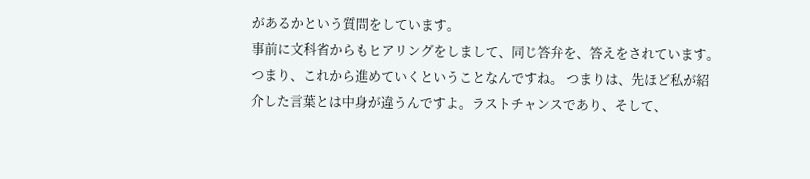があるかという質問をしています。
事前に文科省からもヒアリングをしまして、同じ答弁を、答えをされています。つまり、これから進めていくということなんですね。 つまりは、先ほど私が紹介した言葉とは中身が違うんですよ。ラストチャンスであり、そして、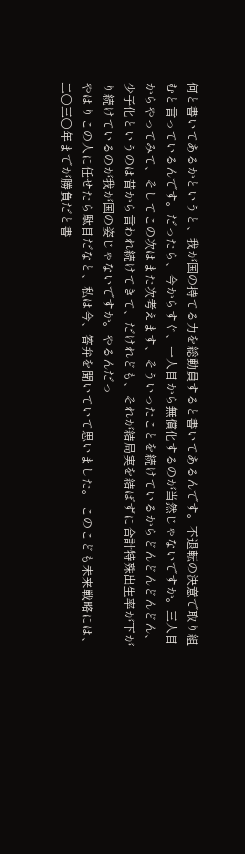何と書いてあるかというと、我が国の持てる力を総動員すると書いてあるんです。不退転の決意で取り組むと言っているんです。だったら、今からすぐ、一人目から無償化するのが当然じゃないですか。三人目からやってみて、そしてこの次はまた次考えます、そういったことを続けているからどんどんどんどん、少子化というのは昔から言われ続けてきて、だけれども、それが結局実を結ばずに合計特殊出生率が下がり続けているのが我が国の姿じゃないですか。やるんだっ
やはりこの人に任せたら駄目だなと、私は今、答弁を聞いていて思いました。 このこども未来戦略には、二〇三〇年までが勝負だと書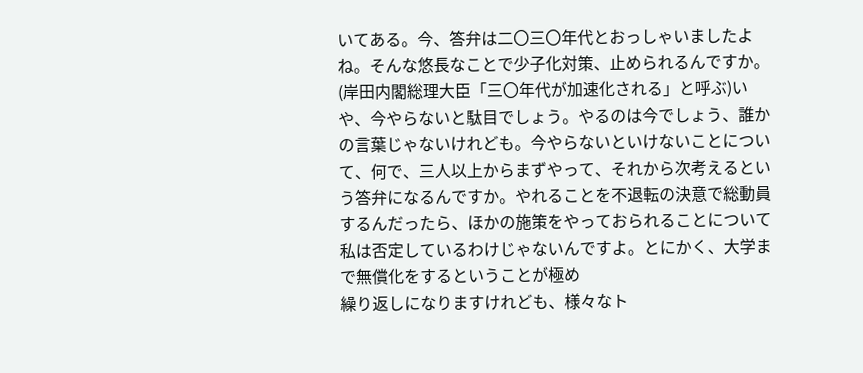いてある。今、答弁は二〇三〇年代とおっしゃいましたよね。そんな悠長なことで少子化対策、止められるんですか。(岸田内閣総理大臣「三〇年代が加速化される」と呼ぶ)いや、今やらないと駄目でしょう。やるのは今でしょう、誰かの言葉じゃないけれども。今やらないといけないことについて、何で、三人以上からまずやって、それから次考えるという答弁になるんですか。やれることを不退転の決意で総動員するんだったら、ほかの施策をやっておられることについて私は否定しているわけじゃないんですよ。とにかく、大学まで無償化をするということが極め
繰り返しになりますけれども、様々なト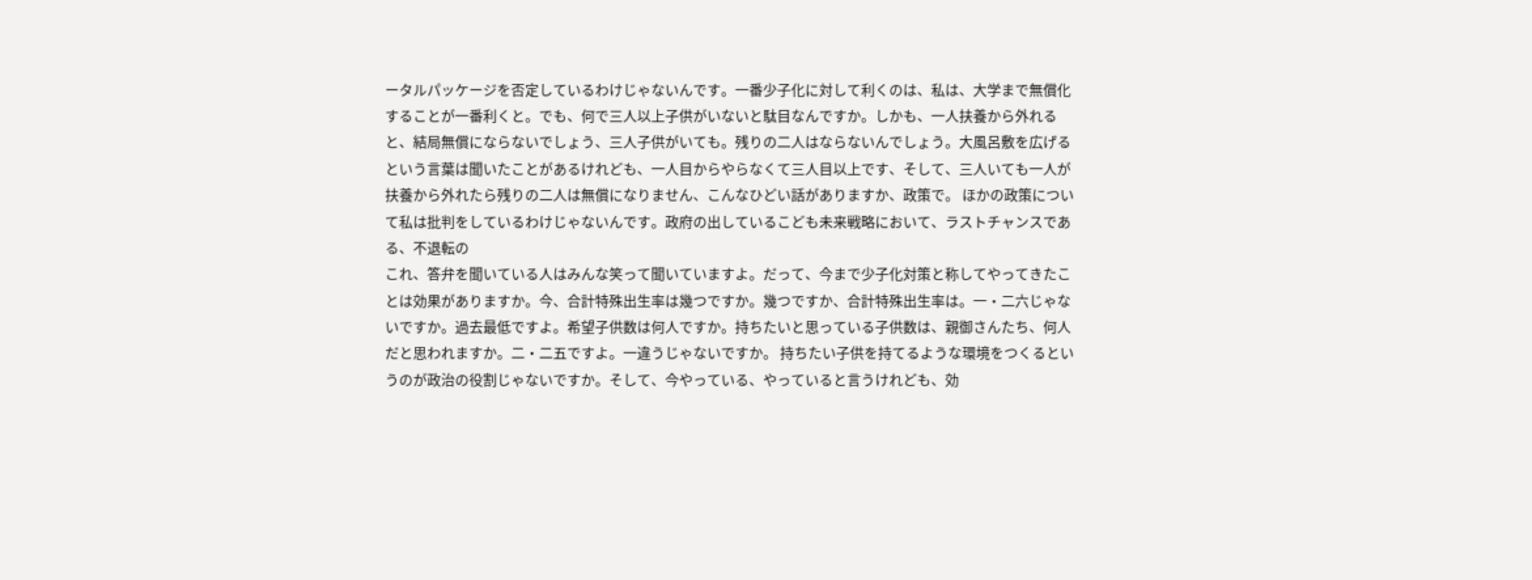ータルパッケージを否定しているわけじゃないんです。一番少子化に対して利くのは、私は、大学まで無償化することが一番利くと。でも、何で三人以上子供がいないと駄目なんですか。しかも、一人扶養から外れると、結局無償にならないでしょう、三人子供がいても。残りの二人はならないんでしょう。大風呂敷を広げるという言葉は聞いたことがあるけれども、一人目からやらなくて三人目以上です、そして、三人いても一人が扶養から外れたら残りの二人は無償になりません、こんなひどい話がありますか、政策で。 ほかの政策について私は批判をしているわけじゃないんです。政府の出しているこども未来戦略において、ラストチャンスである、不退転の
これ、答弁を聞いている人はみんな笑って聞いていますよ。だって、今まで少子化対策と称してやってきたことは効果がありますか。今、合計特殊出生率は幾つですか。幾つですか、合計特殊出生率は。一・二六じゃないですか。過去最低ですよ。希望子供数は何人ですか。持ちたいと思っている子供数は、親御さんたち、何人だと思われますか。二・二五ですよ。一違うじゃないですか。 持ちたい子供を持てるような環境をつくるというのが政治の役割じゃないですか。そして、今やっている、やっていると言うけれども、効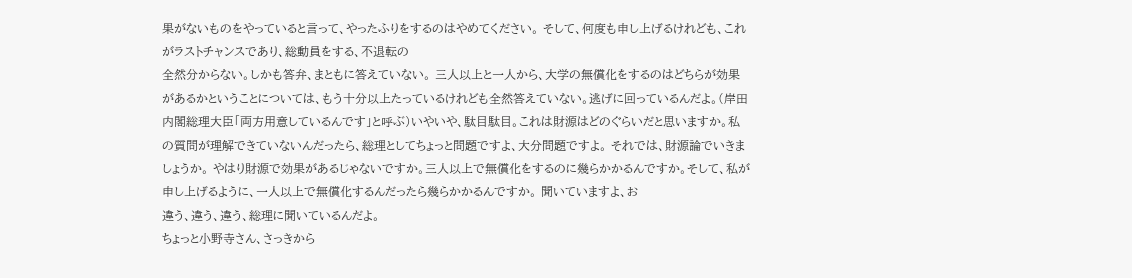果がないものをやっていると言って、やったふりをするのはやめてください。 そして、何度も申し上げるけれども、これがラストチャンスであり、総動員をする、不退転の
全然分からない。しかも答弁、まともに答えていない。 三人以上と一人から、大学の無償化をするのはどちらが効果があるかということについては、もう十分以上たっているけれども全然答えていない。逃げに回っているんだよ。(岸田内閣総理大臣「両方用意しているんです」と呼ぶ)いやいや、駄目駄目。これは財源はどのぐらいだと思いますか。私の質問が理解できていないんだったら、総理としてちょっと問題ですよ、大分問題ですよ。 それでは、財源論でいきましょうか。 やはり財源で効果があるじゃないですか。三人以上で無償化をするのに幾らかかるんですか。そして、私が申し上げるように、一人以上で無償化するんだったら幾らかかるんですか。 聞いていますよ、お
違う、違う、違う、総理に聞いているんだよ。
ちょっと小野寺さん、さっきから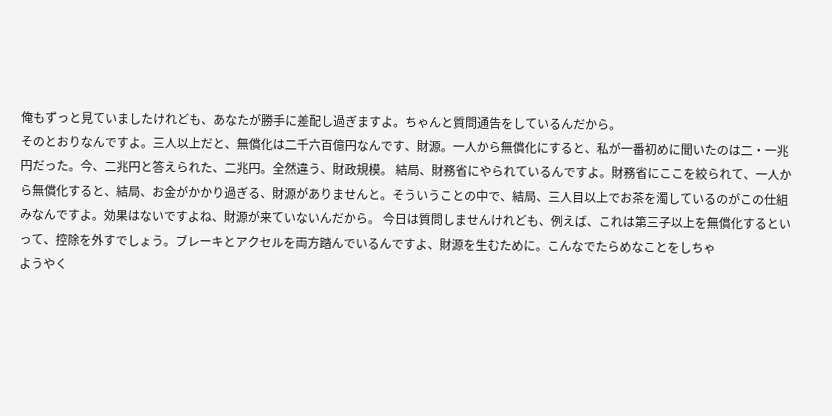俺もずっと見ていましたけれども、あなたが勝手に差配し過ぎますよ。ちゃんと質問通告をしているんだから。
そのとおりなんですよ。三人以上だと、無償化は二千六百億円なんです、財源。一人から無償化にすると、私が一番初めに聞いたのは二・一兆円だった。今、二兆円と答えられた、二兆円。全然違う、財政規模。 結局、財務省にやられているんですよ。財務省にここを絞られて、一人から無償化すると、結局、お金がかかり過ぎる、財源がありませんと。そういうことの中で、結局、三人目以上でお茶を濁しているのがこの仕組みなんですよ。効果はないですよね、財源が来ていないんだから。 今日は質問しませんけれども、例えば、これは第三子以上を無償化するといって、控除を外すでしょう。ブレーキとアクセルを両方踏んでいるんですよ、財源を生むために。こんなでたらめなことをしちゃ
ようやく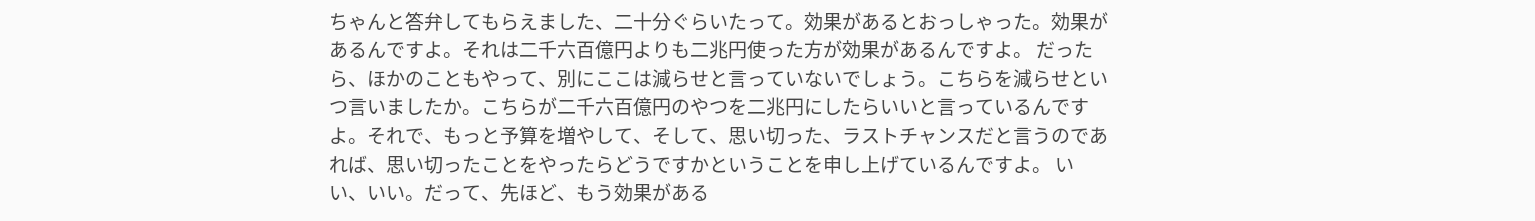ちゃんと答弁してもらえました、二十分ぐらいたって。効果があるとおっしゃった。効果があるんですよ。それは二千六百億円よりも二兆円使った方が効果があるんですよ。 だったら、ほかのこともやって、別にここは減らせと言っていないでしょう。こちらを減らせといつ言いましたか。こちらが二千六百億円のやつを二兆円にしたらいいと言っているんですよ。それで、もっと予算を増やして、そして、思い切った、ラストチャンスだと言うのであれば、思い切ったことをやったらどうですかということを申し上げているんですよ。 いい、いい。だって、先ほど、もう効果がある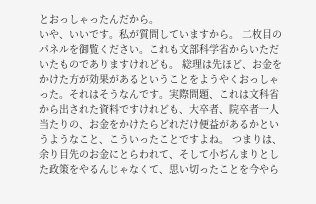とおっしゃったんだから。
いや、いいです。私が質問していますから。 二枚目のパネルを御覧ください。これも文部科学省からいただいたものでありますけれども。 総理は先ほど、お金をかけた方が効果があるということをようやくおっしゃった。それはそうなんです。実際問題、これは文科省から出された資料ですけれども、大卒者、院卒者一人当たりの、お金をかけたらどれだけ便益があるかというようなこと、こういったことですよね。 つまりは、余り目先のお金にとらわれて、そして小ぢんまりとした政策をやるんじゃなくて、思い切ったことを今やら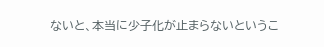ないと、本当に少子化が止まらないというこ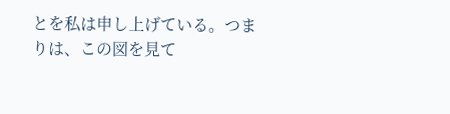とを私は申し上げている。つまりは、この図を見て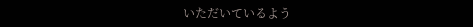いただいているよう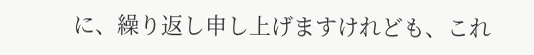に、繰り返し申し上げますけれども、これ